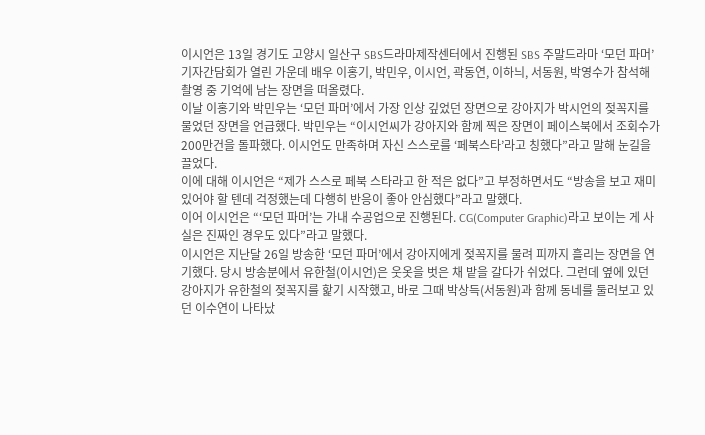이시언은 13일 경기도 고양시 일산구 SBS드라마제작센터에서 진행된 SBS 주말드라마 ‘모던 파머’ 기자간담회가 열린 가운데 배우 이홍기, 박민우, 이시언, 곽동연, 이하늬, 서동원, 박영수가 참석해 촬영 중 기억에 남는 장면을 떠올렸다.
이날 이홍기와 박민우는 ‘모던 파머’에서 가장 인상 깊었던 장면으로 강아지가 박시언의 젖꼭지를 물었던 장면을 언급했다. 박민우는 “이시언씨가 강아지와 함께 찍은 장면이 페이스북에서 조회수가 200만건을 돌파했다. 이시언도 만족하며 자신 스스로를 ‘페북스타’라고 칭했다”라고 말해 눈길을 끌었다.
이에 대해 이시언은 “제가 스스로 페북 스타라고 한 적은 없다”고 부정하면서도 “방송을 보고 재미있어야 할 텐데 걱정했는데 다행히 반응이 좋아 안심했다”라고 말했다.
이어 이시언은 “‘모던 파머’는 가내 수공업으로 진행된다. CG(Computer Graphic)라고 보이는 게 사실은 진짜인 경우도 있다”라고 말했다.
이시언은 지난달 26일 방송한 ‘모던 파머’에서 강아지에게 젖꼭지를 물려 피까지 흘리는 장면을 연기했다. 당시 방송분에서 유한철(이시언)은 웃옷을 벗은 채 밭을 갈다가 쉬었다. 그런데 옆에 있던 강아지가 유한철의 젖꼭지를 핥기 시작했고, 바로 그때 박상득(서동원)과 함께 동네를 둘러보고 있던 이수연이 나타났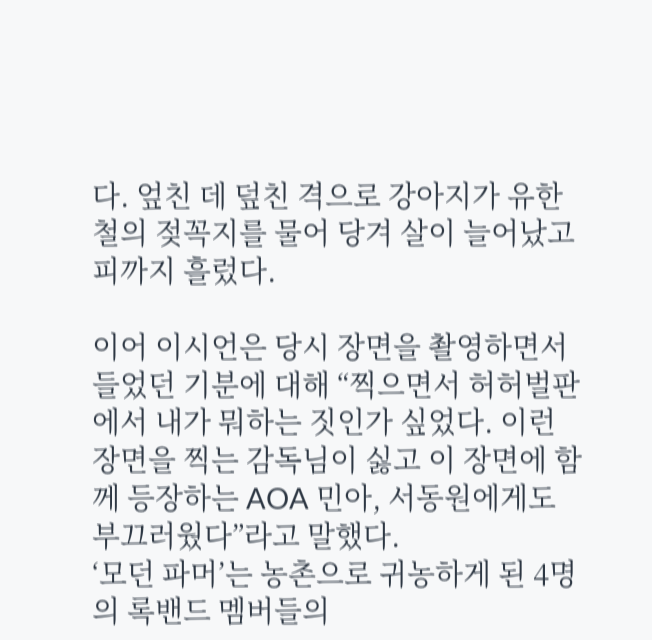다. 엎친 데 덮친 격으로 강아지가 유한철의 젖꼭지를 물어 당겨 살이 늘어났고 피까지 흘렀다.

이어 이시언은 당시 장면을 촬영하면서 들었던 기분에 대해 “찍으면서 허허벌판에서 내가 뭐하는 짓인가 싶었다. 이런 장면을 찍는 감독님이 싫고 이 장면에 함께 등장하는 AOA 민아, 서동원에게도 부끄러웠다”라고 말했다.
‘모던 파머’는 농촌으로 귀농하게 된 4명의 록밴드 멤버들의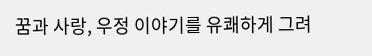꿈과 사랑, 우정 이야기를 유쾌하게 그려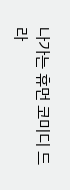나가는 휴먼 코미디 드라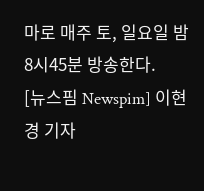마로 매주 토, 일요일 밤 8시45분 방송한다.
[뉴스핌 Newspim] 이현경 기자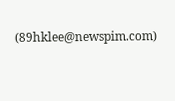(89hklee@newspim.com)